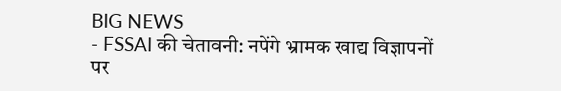BIG NEWS
- FSSAI की चेतावनी: नपेंगे भ्रामक खाद्य विज्ञापनों पर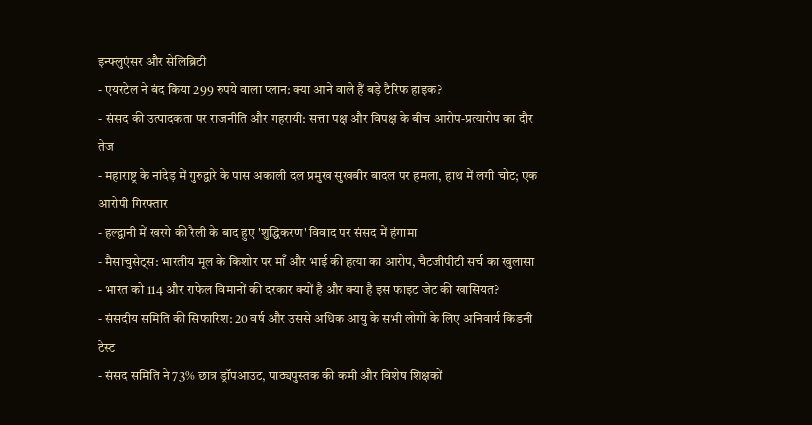इन्फ्लुएंसर और सेलिब्रिटी
- एयरटेल ने बंद किया 299 रुपये वाला प्लान: क्या आने वाले हैं बड़े टैरिफ हाइक?
- संसद की उत्पादकता पर राजनीति और गहरायी: सत्ता पक्ष और विपक्ष के बीच आरोप-प्रत्यारोप का दौर तेज
- महाराष्ट्र के नांदेड़ में गुरुद्वारे के पास अकाली दल प्रमुख सुखबीर बादल पर हमला, हाथ में लगी चोट; एक आरोपी गिरफ्तार
- हल्द्वानी में खरगे की रैली के बाद हुए 'शुद्धिकरण' विवाद पर संसद में हंगामा
- मैसाचुसेट्स: भारतीय मूल के किशोर पर माँ और भाई की हत्या का आरोप, चैटजीपीटी सर्च का खुलासा
- भारत को 114 और राफेल विमानों की दरकार क्यों है और क्या है इस फाइट जेट की खासियत?
- संसदीय समिति की सिफारिश: 20 वर्ष और उससे अधिक आयु के सभी लोगों के लिए अनिवार्य किडनी टेस्ट
- संसद समिति ने 73% छात्र ड्रॉपआउट, पाठ्यपुस्तक की कमी और विशेष शिक्षकों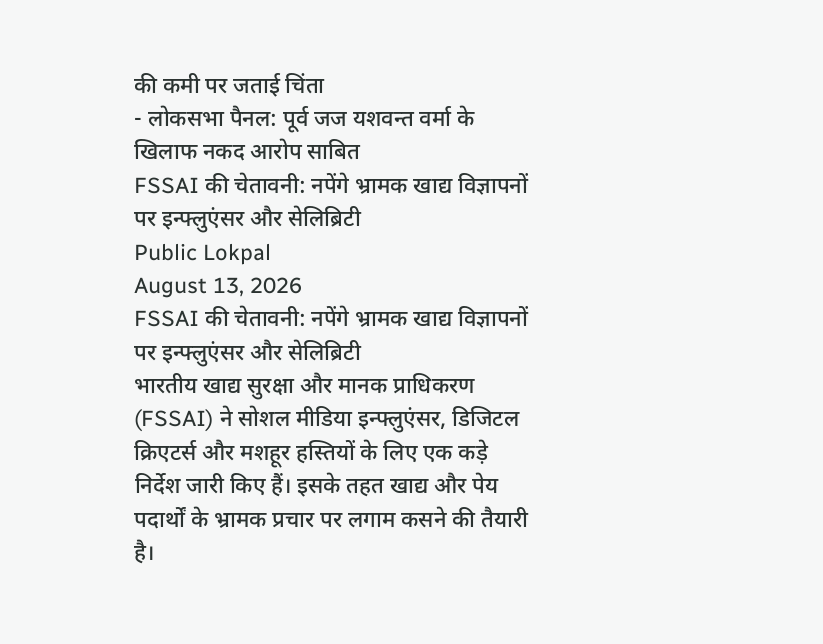की कमी पर जताई चिंता
- लोकसभा पैनल: पूर्व जज यशवन्त वर्मा के खिलाफ नकद आरोप साबित
FSSAI की चेतावनी: नपेंगे भ्रामक खाद्य विज्ञापनों पर इन्फ्लुएंसर और सेलिब्रिटी
Public Lokpal
August 13, 2026
FSSAI की चेतावनी: नपेंगे भ्रामक खाद्य विज्ञापनों पर इन्फ्लुएंसर और सेलिब्रिटी
भारतीय खाद्य सुरक्षा और मानक प्राधिकरण (FSSAI) ने सोशल मीडिया इन्फ्लुएंसर, डिजिटल क्रिएटर्स और मशहूर हस्तियों के लिए एक कड़े निर्देश जारी किए हैं। इसके तहत खाद्य और पेय पदार्थों के भ्रामक प्रचार पर लगाम कसने की तैयारी है।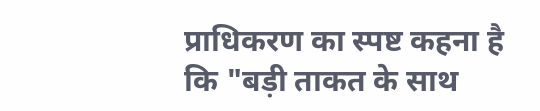प्राधिकरण का स्पष्ट कहना है कि "बड़ी ताकत के साथ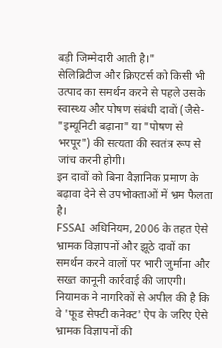बड़ी जिम्मेदारी आती है।"
सेलिब्रिटीज और क्रिएटर्स को किसी भी उत्पाद का समर्थन करने से पहले उसके स्वास्थ्य और पोषण संबंधी दावों (जैसे- "इम्यूनिटी बढ़ाना" या "पोषण से भरपूर") की सत्यता की स्वतंत्र रूप से जांच करनी होगी।
इन दावों को बिना वैज्ञानिक प्रमाण के बढ़ावा देने से उपभोक्ताओं में भ्रम फैलता है।
FSSAI अधिनियम, 2006 के तहत ऐसे भ्रामक विज्ञापनों और झूठे दावों का समर्थन करने वालों पर भारी जुर्माना और सख्त कानूनी कार्रवाई की जाएगी।
नियामक ने नागरिकों से अपील की है कि वे 'फूड सेफ्टी कनेक्ट' ऐप के जरिए ऐसे भ्रामक विज्ञापनों की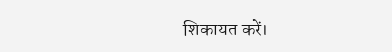शिकायत करें।